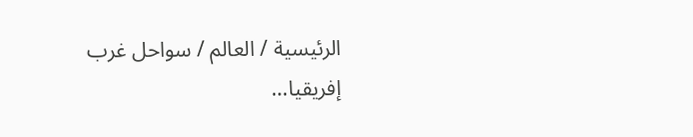الرئيسية / العالم / سواحل غرب إفريقيا…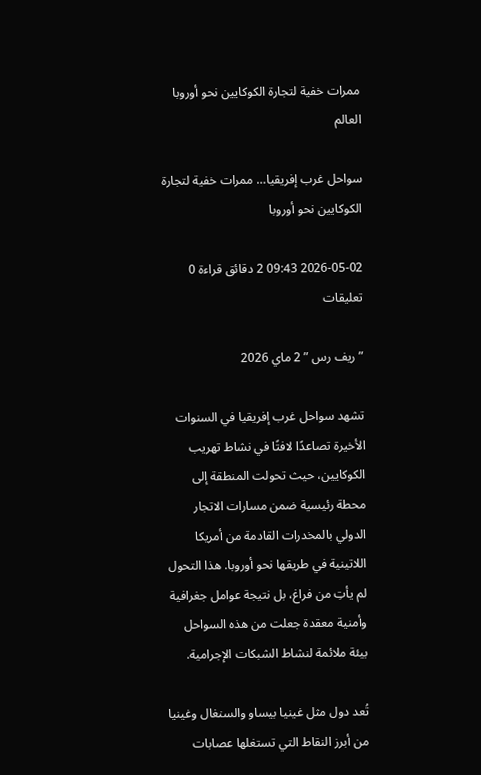ممرات خفية لتجارة الكوكايين نحو أوروبا
العالم

سواحل غرب إفريقيا… ممرات خفية لتجارة الكوكايين نحو أوروبا

2026-05-02 09:43 2 دقائق قراءة 0 تعليقات

” ريف رس ” 2 ماي 2026

تشهد سواحل غرب إفريقيا في السنوات الأخيرة تصاعدًا لافتًا في نشاط تهريب الكوكايين، حيث تحولت المنطقة إلى محطة رئيسية ضمن مسارات الاتجار الدولي بالمخدرات القادمة من أمريكا اللاتينية في طريقها نحو أوروبا. هذا التحول لم يأتِ من فراغ، بل نتيجة عوامل جغرافية وأمنية معقدة جعلت من هذه السواحل بيئة ملائمة لنشاط الشبكات الإجرامية.

تُعد دول مثل غينيا بيساو والسنغال وغينيا من أبرز النقاط التي تستغلها عصابات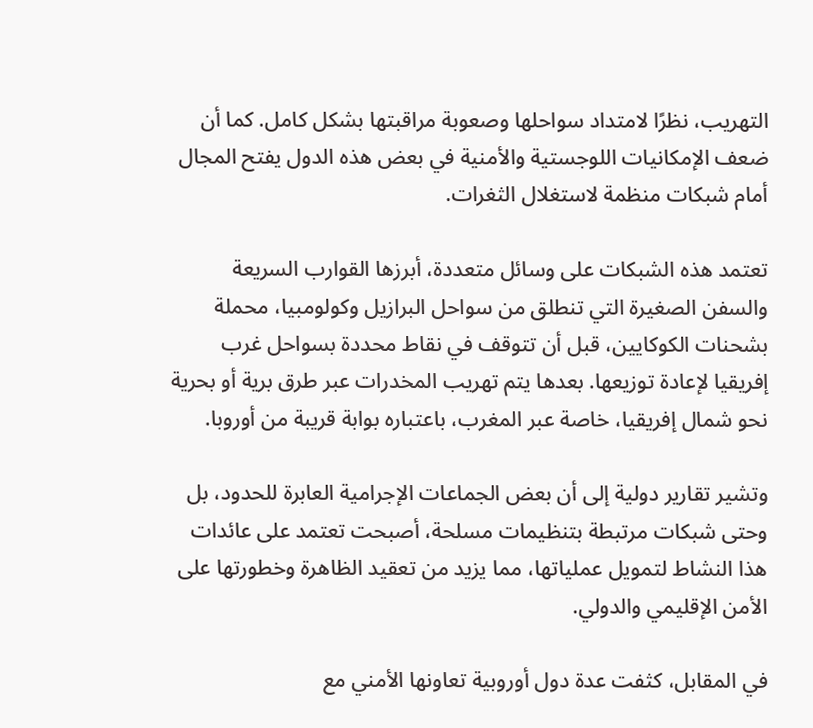التهريب، نظرًا لامتداد سواحلها وصعوبة مراقبتها بشكل كامل. كما أن ضعف الإمكانيات اللوجستية والأمنية في بعض هذه الدول يفتح المجال أمام شبكات منظمة لاستغلال الثغرات.

تعتمد هذه الشبكات على وسائل متعددة، أبرزها القوارب السريعة والسفن الصغيرة التي تنطلق من سواحل البرازيل وكولومبيا، محملة بشحنات الكوكايين، قبل أن تتوقف في نقاط محددة بسواحل غرب إفريقيا لإعادة توزيعها. بعدها يتم تهريب المخدرات عبر طرق برية أو بحرية نحو شمال إفريقيا، خاصة عبر المغرب، باعتباره بوابة قريبة من أوروبا.

وتشير تقارير دولية إلى أن بعض الجماعات الإجرامية العابرة للحدود، بل وحتى شبكات مرتبطة بتنظيمات مسلحة، أصبحت تعتمد على عائدات هذا النشاط لتمويل عملياتها، مما يزيد من تعقيد الظاهرة وخطورتها على الأمن الإقليمي والدولي.

في المقابل، كثفت عدة دول أوروبية تعاونها الأمني مع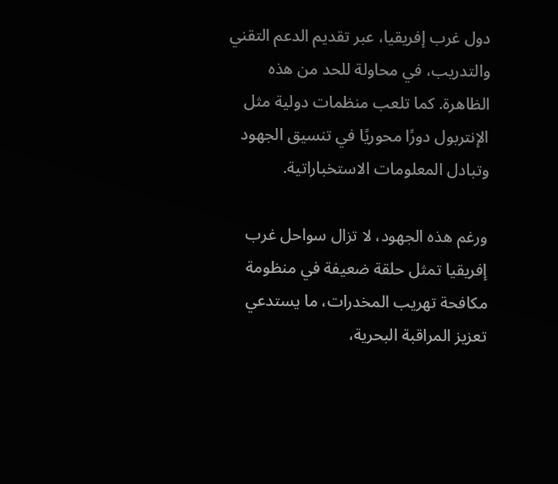دول غرب إفريقيا، عبر تقديم الدعم التقني والتدريب، في محاولة للحد من هذه الظاهرة. كما تلعب منظمات دولية مثل الإنتربول دورًا محوريًا في تنسيق الجهود وتبادل المعلومات الاستخباراتية.

ورغم هذه الجهود، لا تزال سواحل غرب إفريقيا تمثل حلقة ضعيفة في منظومة مكافحة تهريب المخدرات، ما يستدعي تعزيز المراقبة البحرية،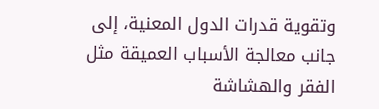وتقوية قدرات الدول المعنية، إلى جانب معالجة الأسباب العميقة مثل الفقر والهشاشة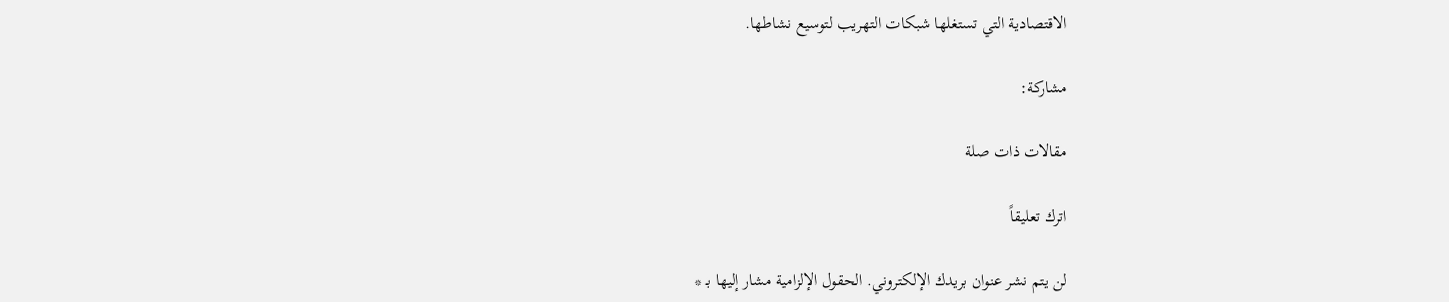الاقتصادية التي تستغلها شبكات التهريب لتوسيع نشاطها.

مشاركة:

مقالات ذات صلة

اترك تعليقاً

لن يتم نشر عنوان بريدك الإلكتروني. الحقول الإلزامية مشار إليها بـ *